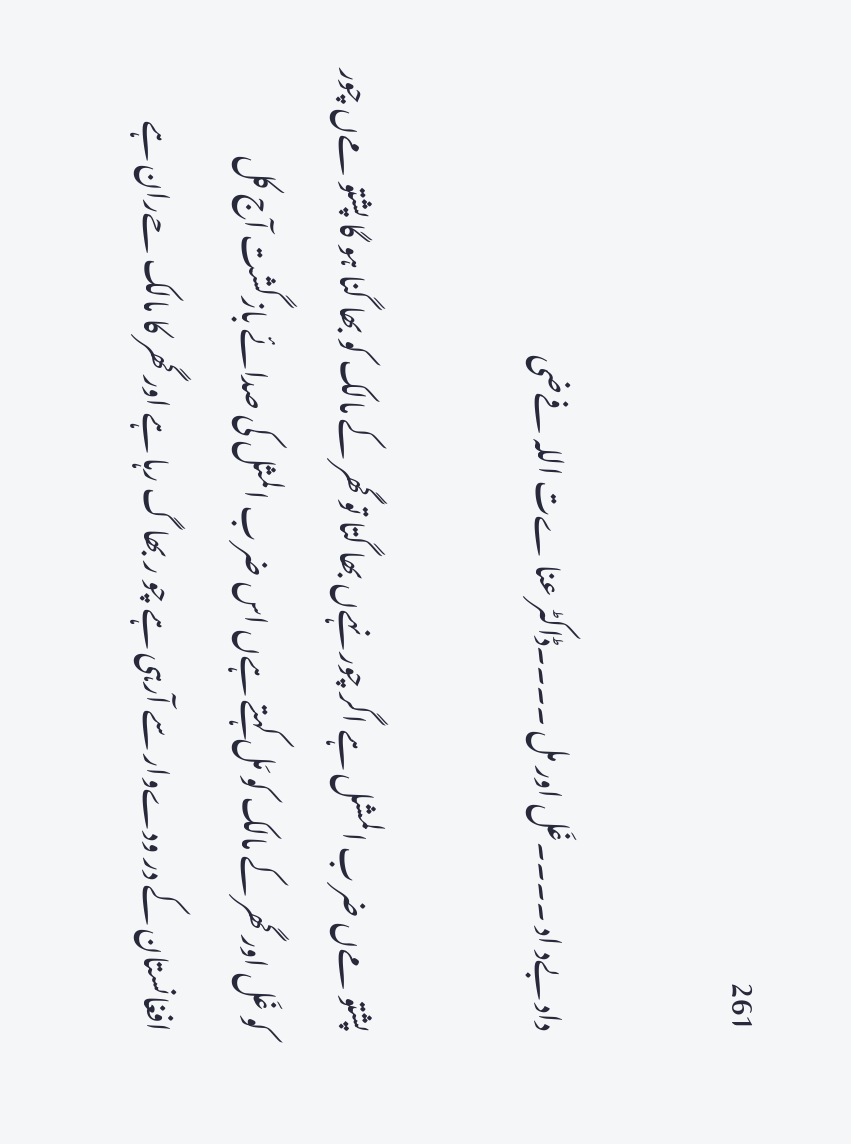261

داد بےد اد ۔۔۔۔غَل اور مل ۔۔۔۔ڈاکٹر عنا ےت اللہ فےضی

پشتو مےں ضر ب المشل ہے اگر چور نہےں بھا گتا تو گھر کے مالک کو بھا گنا ہو گا پشتو مےں چور کو غَل اور گھر کے مالک کو مَل کہتے ہےں اس ضر ب المثل کی صدائے بازگشت آج کل افغانستان کے در ودےوار سے آرہی ہے چو ر بھا گ رہا ہے اور گھر کا مالک حےران ہے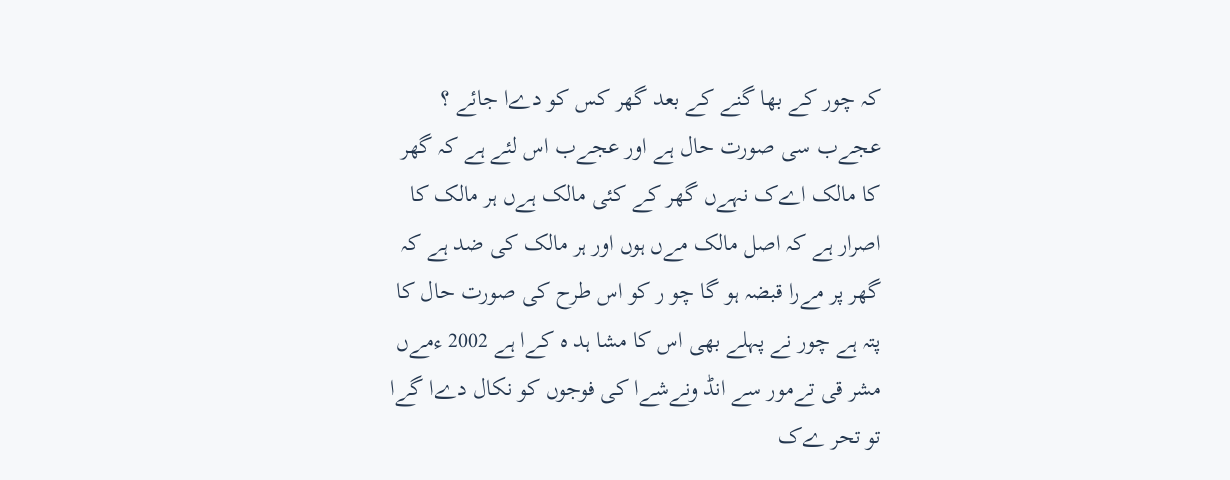کہ چور کے بھا گنے کے بعد گھر کس کو دےا جائے ؟ عجےب سی صورت حال ہے اور عجےب اس لئے ہے کہ گھر کا مالک اےک نہےں گھر کے کئی مالک ہےں ہر مالک کا اصرار ہے کہ اصل مالک مےں ہوں اور ہر مالک کی ضد ہے کہ گھر پر مےرا قبضہ ہو گا چو ر کو اس طرح کی صورت حال کا پتہ ہے چور نے پہلے بھی اس کا مشا ہد ہ کےا ہے 2002 ءمےں مشر قی تےمور سے انڈ ونےشےا کی فوجوں کو نکال دےا گےا تو تحر ےک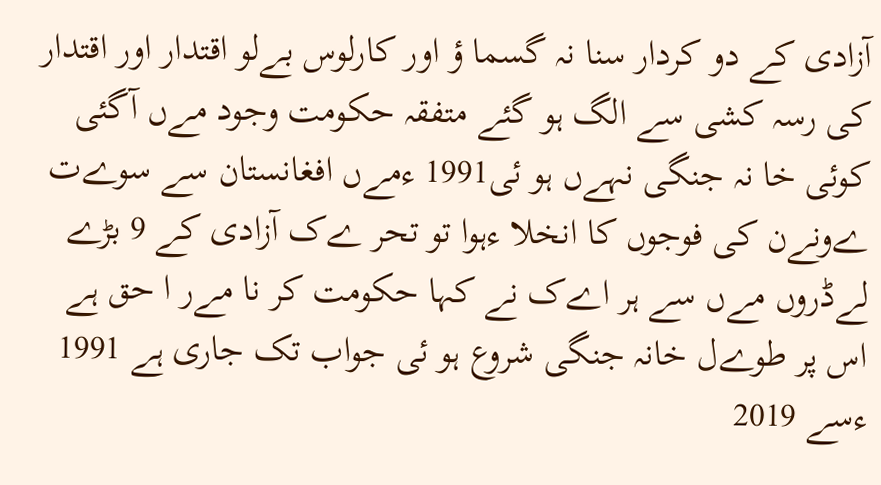آزادی کے دو کردار سنا نہ گسما ؤ اور کارلوس بےلو اقتدار اور اقتدار کی رسہ کشی سے الگ ہو گئے متفقہ حکومت وجود مےں آگئی کوئی خا نہ جنگی نہےں ہو ئی1991 ءمےں افغانستان سے سوےت ےونےن کی فوجوں کا انخلا ءہوا تو تحر ےک آزادی کے 9 بڑے لےڈروں مےں سے ہر اےک نے کہا حکومت کر نا مےر ا حق ہے اس پر طوےل خانہ جنگی شروع ہو ئی جواب تک جاری ہے 1991 ءسے 2019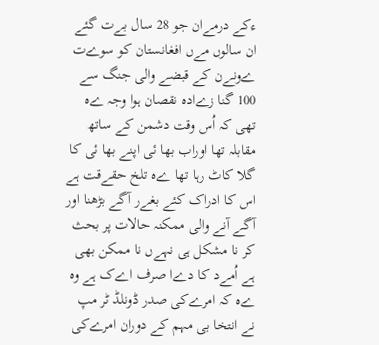ءکے درمےان جو 28 سال بےت گئے ان سالوں مےں افغانستان کو سوےت ےونےن کے قبضے والی جنگ سے 100 گنا زےادہ نقصان ہوا وجہ ےہ تھی کہ اُس وقت دشمن کے ساتھ مقابلہ تھا اوراب بھا ئی اپنے بھا ئی کا گلا کاٹ رہا تھا ےہ تلخ حقےقت ہے اس کا ادراک کئے بغےر آگے بڑھنا اور آگے آنے والی ممکنہ حالات پر بحث کر نا مشکل ہی نہےں نا ممکن بھی ہے اُمےد کا دےا صرف اےک ہے وہ ےہ کہ امرےکی صدر ڈونلڈ ٹر مپ نے انتخا بی مہم کے دوران امرےکی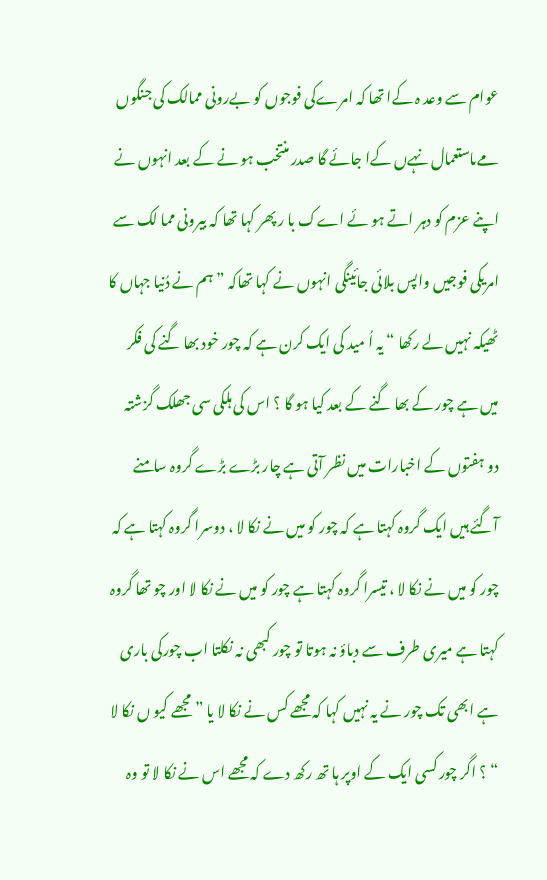عوام سے وعد ہ کےا تھا کہ امرےکی فوجوں کو بےرونی ممالک کی جنگوں مےںاستعمال نہےں کےا جائے گا صدر منتخب ہو نے کے بعد انہوں نے اپنے عزم کو دہر اتے ہو ئے اےک با ر پھر کہا تھا کہ بیرونی مما لک سے امریکی فوجیں واپس بلائی جائینگی انہوں نے کہا تھاکہ ” ہم نے دُنیا جہاں کا ٹھیکہ نہیں لے رکھا “ یہ اُ مید کی ایک کرن ہے کہ چور خود بھا گنے کی فکر میں ہے چور کے بھا گنے کے بعد کیا ہو گا ؟ اس کی ہلکی سی جھلک گزشتہ دو ہفتوں کے اخبارات میں نظر آتی ہے چار بڑے بڑے گروہ سامنے آگئے ہیں ایک گروہ کہتا ہے کہ چور کو میں نے نکا لا ، دوسرا گروہ کہتا ہے کہ چور کو میں نے نکا لا ، تیسرا گروہ کہتا ہے چور کو میں نے نکا لا اور چو تھا گروہ کہتا ہے میری طرف سے دباؤ نہ ہوتا تو چور کبھی نہ نکلتا اب چورکی باری ہے ابھی تک چور نے یہ نہیں کہا کہ مجھے کس نے نکا لا یا ” مجھے کیو ں نکا لا “ ؟ اگر چور کسی ایک کے اوپر ہا تھ رکھ دے کہ مجھے اس نے نکا لا تو وہ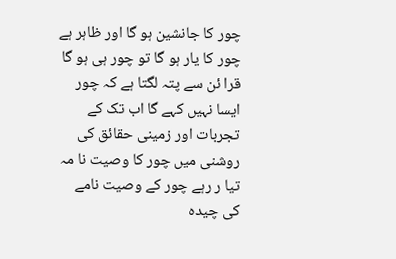چور کا جانشین ہو گا اور ظاہر ہے چور کا یار ہو گا تو چور ہی ہو گا قرا ئن سے پتہ لگتا ہے کہ چور ایسا نہیں کہے گا اب تک کے تجربات اور زمینی حقائق کی روشنی میں چور کا وصیت نا مہ تیا ر رہے چور کے وصیت نامے کی چیدہ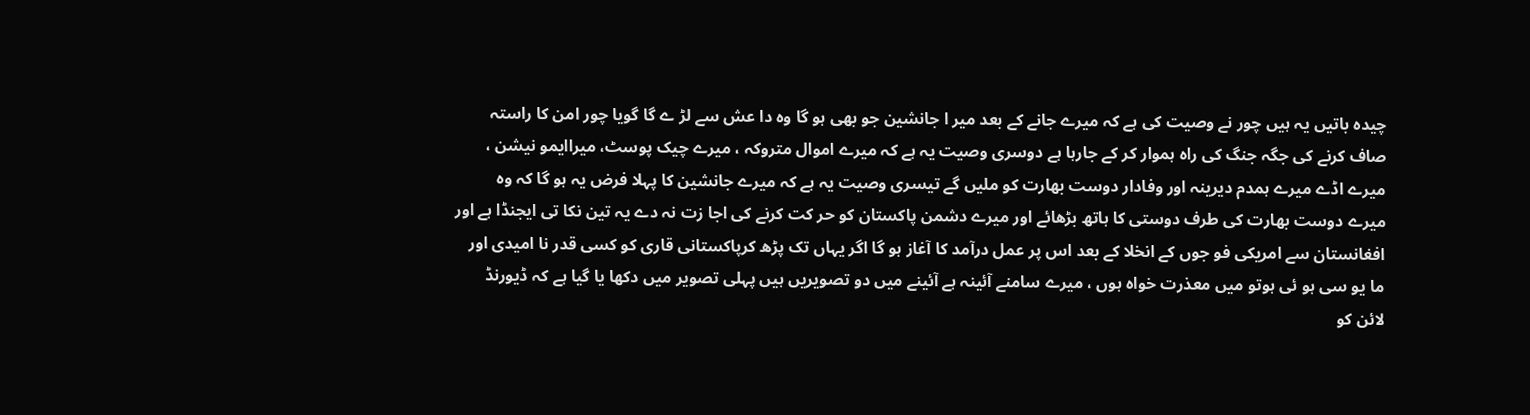چیدہ باتیں یہ ہیں چور نے وصیت کی ہے کہ میرے جانے کے بعد میر ا جانشین جو بھی ہو گا وہ دا عش سے لڑ ے گا گویا چور امن کا راستہ صاف کرنے کی جگہ جنگ کی راہ ہموار کر کے جارہا ہے دوسری وصیت یہ ہے کہ میرے اموال متروکہ ، میرے چیک پوسٹ، میراایمو نیشن ، میرے اڈے میرے ہمدم دیرینہ اور وفادار دوست بھارت کو ملیں گے تیسری وصیت یہ ہے کہ میرے جانشین کا پہلا فرض یہ ہو گا کہ وہ میرے دوست بھارت کی طرف دوستی کا ہاتھ بڑھائے اور میرے دشمن پاکستان کو حر کت کرنے کی اجا زت نہ دے یہ تین نکا تی ایجنڈا ہے اور افغانستان سے امریکی فو جوں کے انخلا کے بعد اس پر عمل درآمد کا آغاز ہو گا اگر یہاں تک پڑھ کرپاکستانی قاری کو کسی قدر نا امیدی اور ما یو سی ہو ئی ہوتو میں معذرت خواہ ہوں ، میرے سامنے آئینہ ہے آئینے میں دو تصویریں ہیں پہلی تصویر میں دکھا یا گیا ہے کہ ڈیورنڈ لائن کو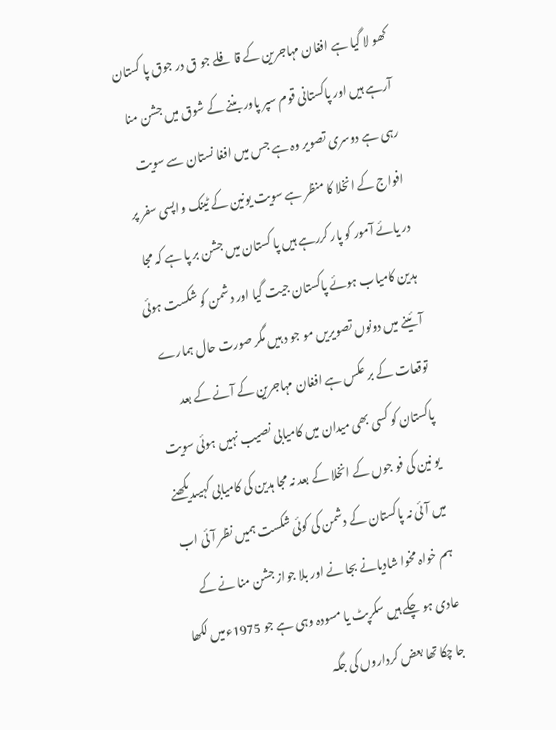کھو لا گیا ہے افغان مہاجرین کے قا فلے جو ق در جوق پا کستان آرہے ہیں اور پاکستانی قوم سپر پاور بننے کے شوق میں جشن منا رہی ہے دوسری تصویر وہ ہے جس میں افغا نستان سے سویت افواج کے انخلا کا منظر ہے سویت یونین کے ٹینک واپسی سفر پر در یائے آمور کو پار کررہے ہیں پا کستان میں جشن بر پا ہے کہ مجا ہدین کامیاب ہوئے پاکستان جیت گیا اور دشمن کو شکست ہوئی آئینے میں دونوں تصویریں مو جو د ہیں مگر صورت حال ہمارے توقعات کے بر عکس ہے افغان مہاجرین کے آنے کے بعد پاکستان کو کسی بھی میدان میں کامیابی نصیب نہیں ہوئی سویت یو نین کی فو جوں کے انخلا کے بعد نہ مجا ہدین کی کامیابی کہیںدیکھنے میں آئی نہ پاکستان کے دشمن کی کوئی شکست ہمیں نظر آئی اب ہم خواہ مخوا شادیانے بجا نے اور بلا جواز جشن منا نے کے عادی ہو چکے ہیں سکرپٹ یا مسودہ وہی ہے جو 1975ءمیں لکھا جا چکا تھا بعض کرداروں کی جگہ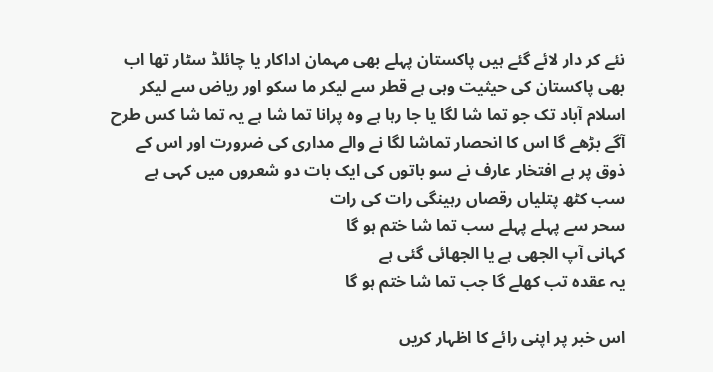نئے کر دار لائے گئے ہیں پاکستان پہلے بھی مہمان اداکار یا چائلڈ سٹار تھا اب بھی پاکستان کی حیثیت وہی ہے قطر سے لیکر ما سکو اور ریاض سے لیکر اسلام آباد تک جو تما شا لگا یا جا رہا ہے وہ پرانا تما شا ہے یہ تما شا کس طرح آگے بڑھے گا اس کا انحصار تماشا لگا نے والے مداری کی ضرورت اور اس کے ذوق پر ہے افتخار عارف نے سو باتوں کی ایک بات دو شعروں میں کہی ہے
سب کٹھ پتلیاں رقصاں رہینگی رات کی رات
سحر سے پہلے پہلے سب تما شا ختم ہو گا
کہانی آپ الجھی ہے یا الجھائی گئی ہے
یہ عقدہ تب کھلے گا جب تما شا ختم ہو گا

اس خبر پر اپنی رائے کا اظہار کریں